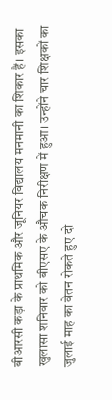बीआरसी कड़ा के प्राथमिक और जूनियर विद्यालय मनमानी का शिकार हैं। इसका खुलासा शनिवार को बीएसए के औचक निरीक्षण में हुआ। उन्होंने चार शिक्षकों का जुलाई माह का वेतन रोकते हुए दो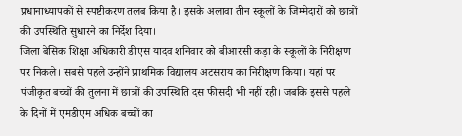प्रधानाध्यापकों से स्पष्टीकरण तलब किया है। इसके अलावा तीन स्कूलों के जिम्मेदारों को छात्रों की उपस्थिति सुधारने का निर्देश दिया।
जिला बेसिक शिक्षा अधिकारी डीएस यादव शनिवार को बीआरसी कड़ा के स्कूलों के निरीक्षण पर निकले। सबसे पहले उन्होंने प्राथमिक विद्यालय अटसराय का निरीक्षण किया। यहां पर पंजीकृत बच्चों की तुलना में छात्रों की उपस्थिति दस फीसदी भी नहीं रही। जबकि इससे पहले के दिनों में एमडीएम अधिक बच्चों का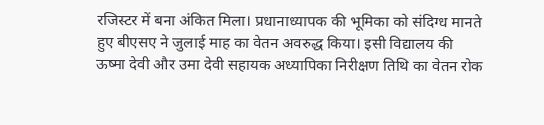रजिस्टर में बना अंकित मिला। प्रधानाध्यापक की भूमिका को संदिग्ध मानते हुए बीएसए ने जुलाई माह का वेतन अवरुद्ध किया। इसी विद्यालय की ऊष्मा देवी और उमा देवी सहायक अध्यापिका निरीक्षण तिथि का वेतन रोक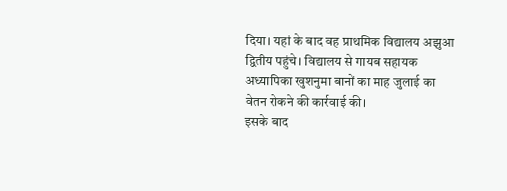दिया। यहां के बाद वह प्राथमिक विद्यालय अझुआ द्वितीय पहुंचे। विद्यालय से गायब सहायक अध्यापिका खुशनुमा बानों का माह जुलाई का वेतन रोकने की कार्रवाई की।
इसके बाद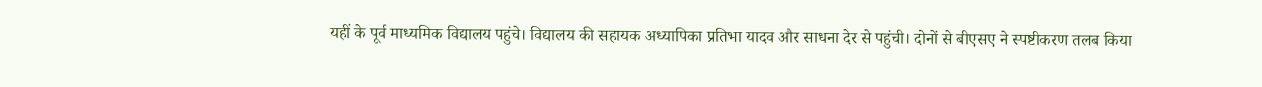यहीं के पूर्व माध्यमिक विद्यालय पहुंचे। विद्यालय की सहायक अध्यापिका प्रतिभा यादव और साधना देर से पहुंची। दोनों से बीएसए ने स्पष्टीकरण तलब किया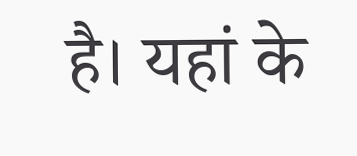है। यहां के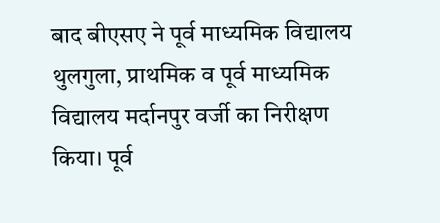बाद बीएसए ने पूर्व माध्यमिक विद्यालय थुलगुला, प्राथमिक व पूर्व माध्यमिक विद्यालय मर्दानपुर वर्जी का निरीक्षण किया। पूर्व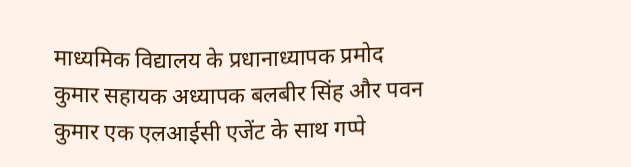माध्यमिक विद्यालय के प्रधानाध्यापक प्रमोद कुमार सहायक अध्यापक बलबीर सिंह और पवन कुमार एक एलआईसी एजेंट के साथ गप्पे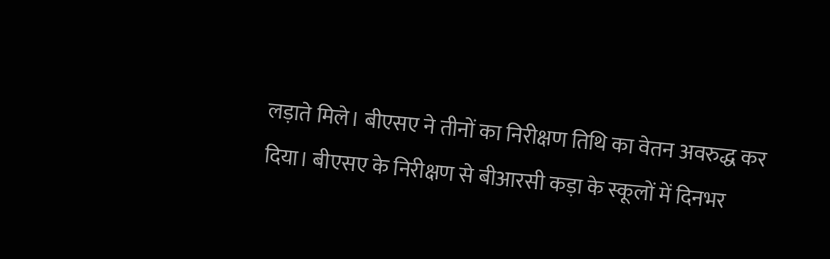लड़ाते मिले। बीएसए ने तीनों का निरीक्षण तिथि का वेतन अवरुद्ध कर दिया। बीएसए के निरीक्षण से बीआरसी कड़ा के स्कूलों में दिनभर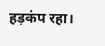हड़कंप रहा।